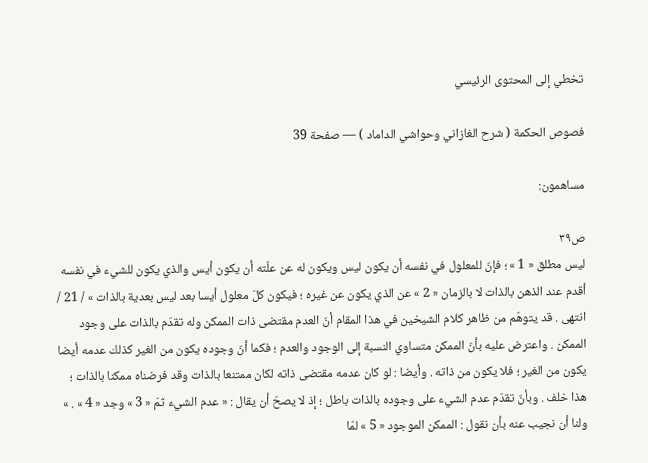تخطي إلى المحتوى الرئيسي

فصوص الحكمة ( شرح الغازاني وحواشي الداماد ) — صفحة 39

مساهمون:

ص٣٩
ليس مطلق « 1 » ؛ فإنّ للمعلول في نفسه أن يكون ليس ويكون له عن علّته أن يكون أيس والذي يكون للشيء في نفسه أقدم عند الذهن بالذات لا بالزمان « 2 » عن الذي يكون عن غيره ؛ فيكون كلّ معلول أيسا بعد ليس بعدية بالذات » / 21 / انتهى . قد يتوهّم من ظاهر كلام الشيخين في هذا المقام أنّ العدم مقتضى ذات الممكن وله تقدّم بالذات على وجود الممكن . واعترض عليه بأنّ الممكن متساوي النسبة إلى الوجود والعدم ؛ فكما أنّ وجوده يكون من الغير كذلك عدمه أيضا يكون من الغير ؛ فلا يكون من ذاته . وأيضا : لو كان عدمه مقتضى ذاته لكان ممتنعا بالذات وقد فرضناه ممكنا بالذات ؛ هذا خلف . وبأنّ تقدّم عدم الشيء على وجوده بالذات باطل ؛ إذ لا يصحّ أن يقال : « عدم الشيء ثمّ « 3 » وجد « 4 » . » ولنا أن نجيب عنه بأن نقول : الممكن الموجود « 5 » لمّا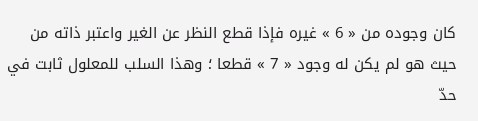كان وجوده من « 6 » غيره فإذا قطع النظر عن الغير واعتبر ذاته من حيث هو لم يكن له وجود « 7 » قطعا ؛ وهذا السلب للمعلول ثابت في حدّ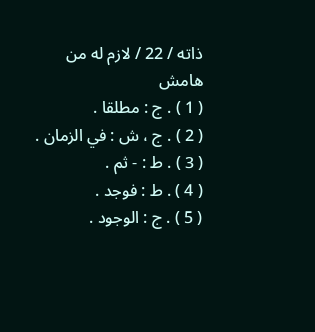ذاته / 22 / لازم له من
هامش
( 1 ) . ج : مطلقا .
( 2 ) . ج ، ش : في الزمان .
( 3 ) . ط : - ثم .
( 4 ) . ط : فوجد .
( 5 ) . ج : الوجود .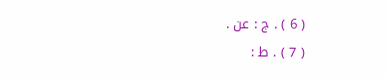( 6 ) . ج : عن .
( 7 ) . ط :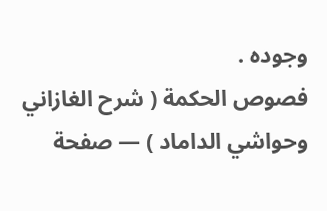وجوده .
فصوص الحكمة ( شرح الغازاني وحواشي الداماد ) — صفحة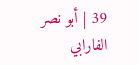39 | أبو نصر الفارابي